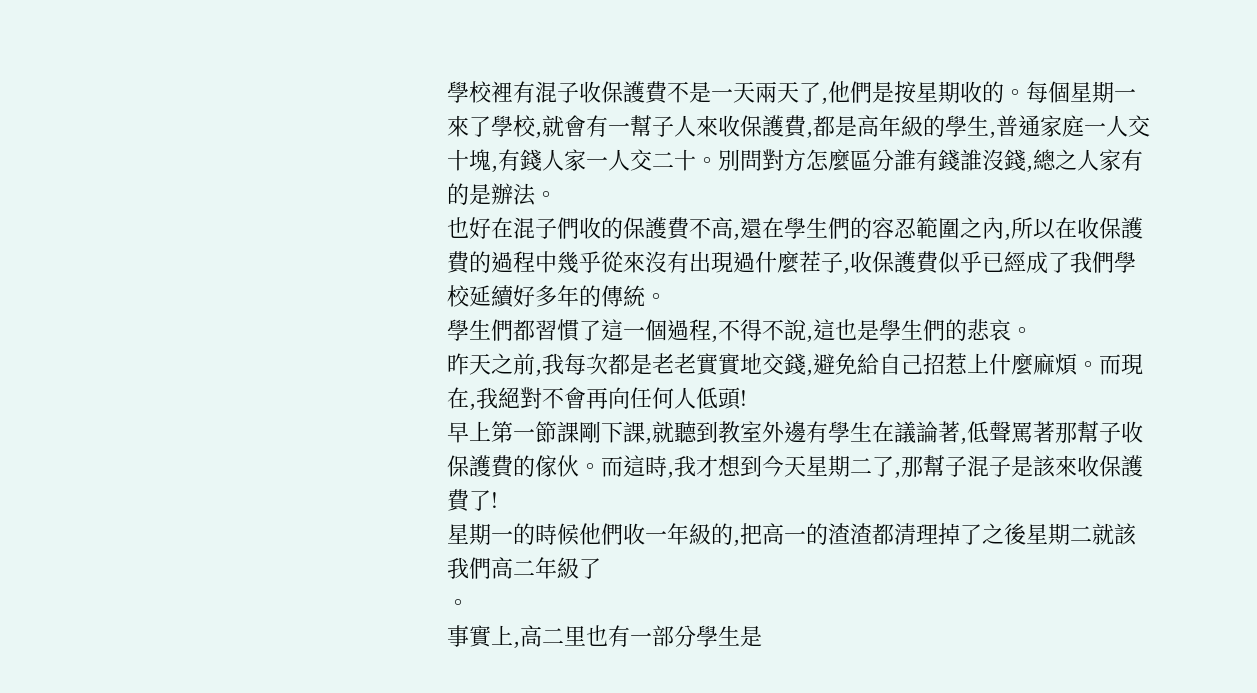學校裡有混子收保護費不是一天兩天了,他們是按星期收的。每個星期一來了學校,就會有一幫子人來收保護費,都是高年級的學生,普通家庭一人交十塊,有錢人家一人交二十。別問對方怎麼區分誰有錢誰沒錢,總之人家有的是辦法。
也好在混子們收的保護費不高,還在學生們的容忍範圍之內,所以在收保護費的過程中幾乎從來沒有出現過什麼茬子,收保護費似乎已經成了我們學校延續好多年的傳統。
學生們都習慣了這一個過程,不得不說,這也是學生們的悲哀。
昨天之前,我每次都是老老實實地交錢,避免給自己招惹上什麼麻煩。而現在,我絕對不會再向任何人低頭!
早上第一節課剛下課,就聽到教室外邊有學生在議論著,低聲罵著那幫子收保護費的傢伙。而這時,我才想到今天星期二了,那幫子混子是該來收保護費了!
星期一的時候他們收一年級的,把高一的渣渣都清理掉了之後星期二就該我們高二年級了
。
事實上,高二里也有一部分學生是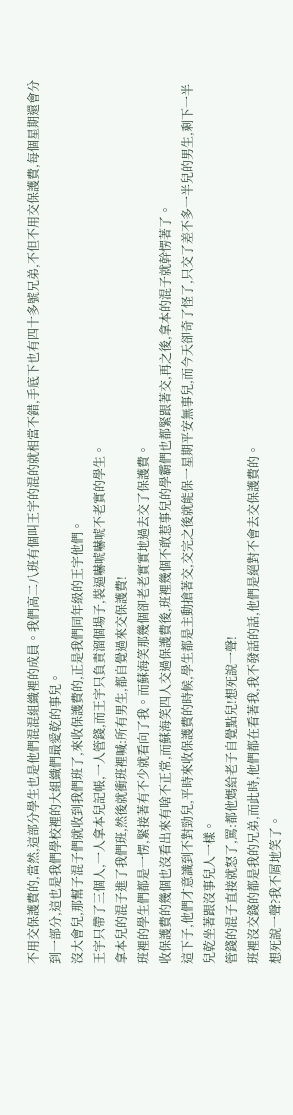不用交保護費的,當然,這部分學生也是他們混混組織裡的成員。我們高二八班有個叫王宇的混的就相當不錯,手底下也有四十多號兄弟,不但不用交保護費,每個星期還會分到一部分,這也是我們學校裡的大組織們最愛乾的事兒。
沒大會兒,那幫子混子們就收到我們班了,來收保護費的,正是我們同年級的王宇他們。
王宇只帶了三個人,一人拿本兒記帳,一人管錢,而王宇只負責溜個場子,裝逼嚇唬嚇唬不老實的學生。
拿本兒的混子進了我們班,然後就衝班裡喊:所有男生,都自覺過來交保護費!
班裡的學生們都是一愣,緊接著有不少就看向了我。而蘇海笑那幾個卻老老實實地過去交了保護費。
收保護費的幾個也沒看出來有啥不正常,而蘇海笑四人交過保護費後,班裡幾個不敢惹事兒的學霸們也都緊跟著交,再之後,拿本的混子就幹愣著了。
這下子,他們才意識到不對勁兒,平時來收保護費的時候,學生都是主動搶著交,交完之後就能保一星期平安無事兒,而今天卻奇了怪了,只交了差不多一半兒的男生,剩下一半兒乾坐著跟沒事兒人一樣。
管錢的混子直接就怒了,罵:都他媽給老子自覺點兒!想死說一聲!
班裡沒交錢的都是我的兄弟,而此時,他們都在看著我,我不發話的話,他們是絕對不會去交保護費的。
想死說一聲?我不屑地笑了。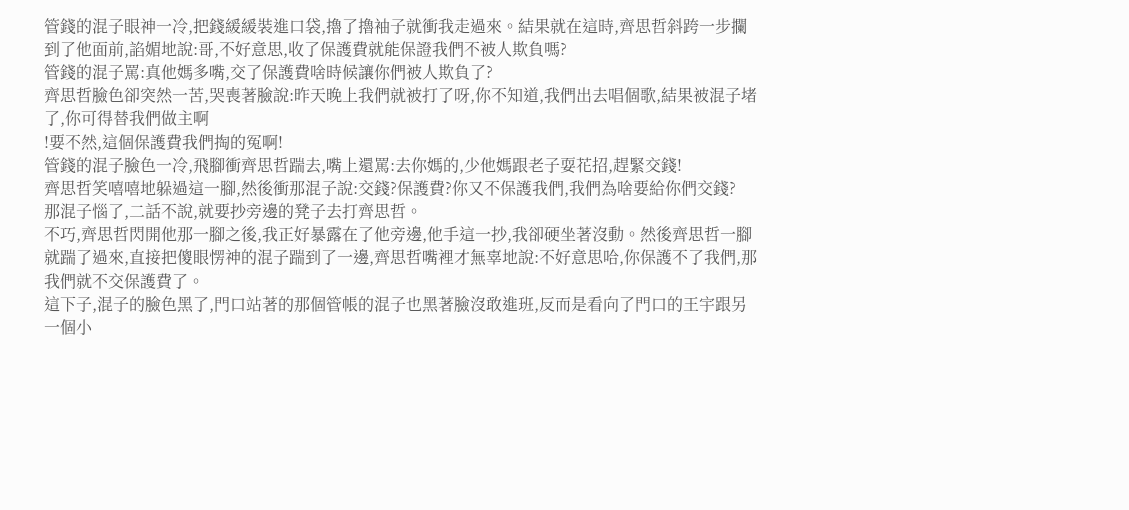管錢的混子眼神一冷,把錢緩緩裝進口袋,擼了擼袖子就衝我走過來。結果就在這時,齊思哲斜跨一步攔到了他面前,諂媚地說:哥,不好意思,收了保護費就能保證我們不被人欺負嗎?
管錢的混子罵:真他媽多嘴,交了保護費啥時候讓你們被人欺負了?
齊思哲臉色卻突然一苦,哭喪著臉說:昨天晚上我們就被打了呀,你不知道,我們出去唱個歌,結果被混子堵了,你可得替我們做主啊
!要不然,這個保護費我們掏的冤啊!
管錢的混子臉色一冷,飛腳衝齊思哲踹去,嘴上還罵:去你媽的,少他媽跟老子耍花招,趕緊交錢!
齊思哲笑嘻嘻地躲過這一腳,然後衝那混子說:交錢?保護費?你又不保護我們,我們為啥要給你們交錢?
那混子惱了,二話不說,就要抄旁邊的凳子去打齊思哲。
不巧,齊思哲閃開他那一腳之後,我正好暴露在了他旁邊,他手這一抄,我卻硬坐著沒動。然後齊思哲一腳就踹了過來,直接把傻眼愣神的混子踹到了一邊,齊思哲嘴裡才無辜地說:不好意思哈,你保護不了我們,那我們就不交保護費了。
這下子,混子的臉色黑了,門口站著的那個管帳的混子也黑著臉沒敢進班,反而是看向了門口的王宇跟另一個小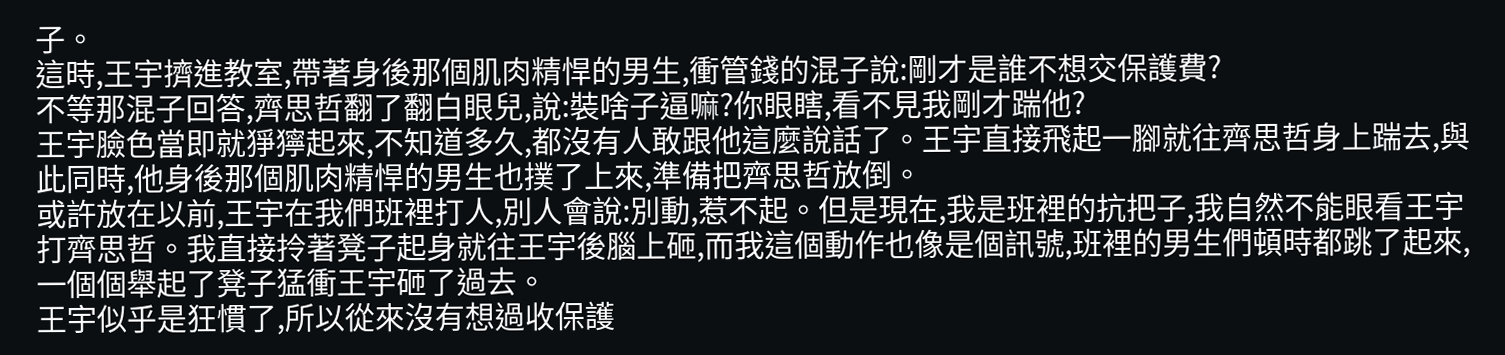子。
這時,王宇擠進教室,帶著身後那個肌肉精悍的男生,衝管錢的混子說:剛才是誰不想交保護費?
不等那混子回答,齊思哲翻了翻白眼兒,說:裝啥子逼嘛?你眼瞎,看不見我剛才踹他?
王宇臉色當即就猙獰起來,不知道多久,都沒有人敢跟他這麼說話了。王宇直接飛起一腳就往齊思哲身上踹去,與此同時,他身後那個肌肉精悍的男生也撲了上來,準備把齊思哲放倒。
或許放在以前,王宇在我們班裡打人,別人會說:別動,惹不起。但是現在,我是班裡的抗把子,我自然不能眼看王宇打齊思哲。我直接拎著凳子起身就往王宇後腦上砸,而我這個動作也像是個訊號,班裡的男生們頓時都跳了起來,一個個舉起了凳子猛衝王宇砸了過去。
王宇似乎是狂慣了,所以從來沒有想過收保護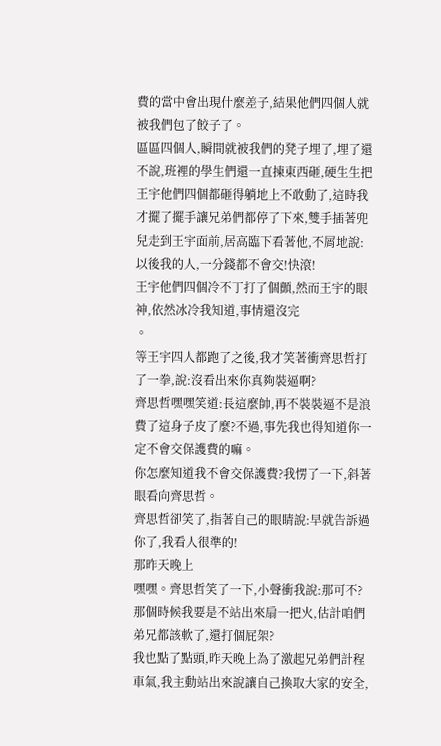費的當中會出現什麼差子,結果他們四個人就被我們包了餃子了。
區區四個人,瞬間就被我們的凳子埋了,埋了還不說,班裡的學生們還一直揀東西砸,硬生生把王宇他們四個都砸得躺地上不敢動了,這時我才擺了擺手讓兄弟們都停了下來,雙手插著兜兒走到王宇面前,居高臨下看著他,不屑地說:以後我的人,一分錢都不會交!快滾!
王宇他們四個冷不丁打了個顫,然而王宇的眼神,依然冰冷我知道,事情還沒完
。
等王宇四人都跑了之後,我才笑著衝齊思哲打了一拳,說:沒看出來你真夠裝逼啊?
齊思哲嘿嘿笑道:長這麼帥,再不裝裝逼不是浪費了這身子皮了麼?不過,事先我也得知道你一定不會交保護費的嘛。
你怎麼知道我不會交保護費?我愣了一下,斜著眼看向齊思哲。
齊思哲卻笑了,指著自己的眼睛說:早就告訴過你了,我看人很準的!
那昨天晚上
嘿嘿。齊思哲笑了一下,小聲衝我說:那可不?那個時候我要是不站出來扇一把火,估計咱們弟兄都該軟了,還打個屁架?
我也點了點頭,昨天晚上為了激起兄弟們計程車氣,我主動站出來說讓自己換取大家的安全,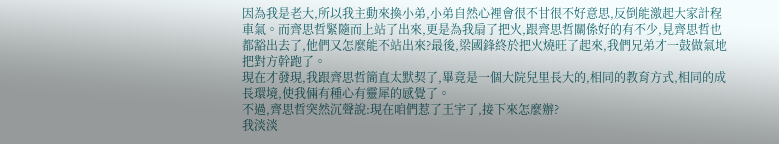因為我是老大,所以我主動來換小弟,小弟自然心裡會很不甘很不好意思,反倒能激起大家計程車氣。而齊思哲緊隨而上站了出來,更是為我扇了把火,跟齊思哲關係好的有不少,見齊思哲也都豁出去了,他們又怎麼能不站出來?最後,梁國鋒終於把火燒旺了起來,我們兄弟才一鼓做氣地把對方幹跑了。
現在才發現,我跟齊思哲簡直太默契了,畢竟是一個大院兒里長大的,相同的教育方式,相同的成長環境,使我倆有種心有靈犀的感覺了。
不過,齊思哲突然沉聲說:現在咱們惹了王宇了,接下來怎麼辦?
我淡淡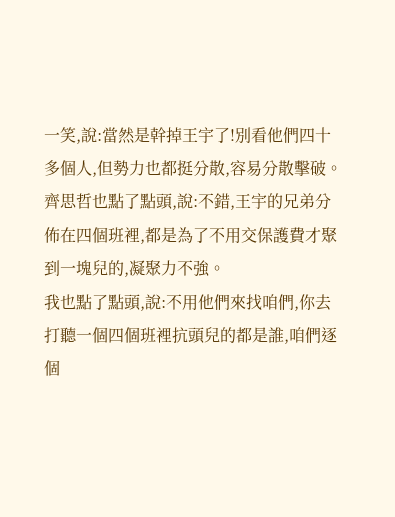一笑,說:當然是幹掉王宇了!別看他們四十多個人,但勢力也都挺分散,容易分散擊破。
齊思哲也點了點頭,說:不錯,王宇的兄弟分佈在四個班裡,都是為了不用交保護費才聚到一塊兒的,凝聚力不強。
我也點了點頭,說:不用他們來找咱們,你去打聽一個四個班裡抗頭兒的都是誰,咱們逐個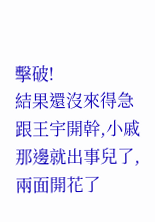擊破!
結果還沒來得急跟王宇開幹,小戚那邊就出事兒了,兩面開花了